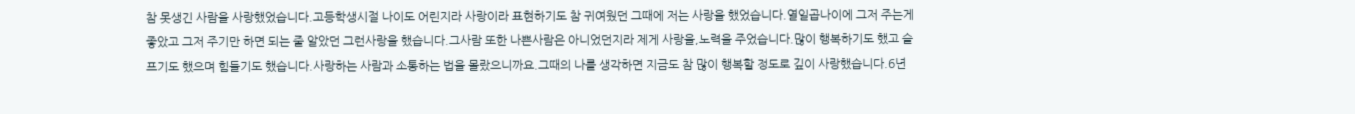참 못생긴 사람을 사랑했었습니다.고등학생시절 나이도 어린지라 사랑이라 표현하기도 참 귀여웠던 그때에 저는 사랑을 했었습니다.열일곱나이에 그저 주는게 좋았고 그저 주기만 하면 되는 줄 알았던 그런사랑을 했습니다.그사람 또한 나쁜사람은 아니었던지라 제게 사랑을,노력을 주었습니다.많이 행복하기도 했고 슬프기도 했으며 힘들기도 했습니다.사랑하는 사람과 소통하는 법을 몰랐으니까요.그때의 나를 생각하면 지금도 참 많이 행복할 정도로 깊이 사랑했습니다.6년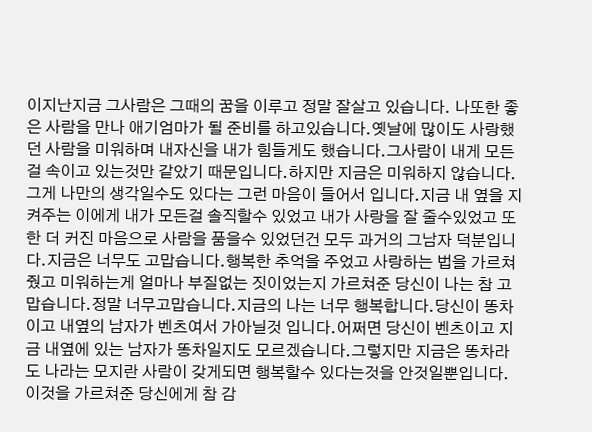이지난지금 그사람은 그때의 꿈을 이루고 정말 잘살고 있습니다. 나또한 좋은 사람을 만나 애기엄마가 될 준비를 하고있습니다.옛날에 많이도 사랑했던 사람을 미워하며 내자신을 내가 힘들게도 했습니다.그사람이 내게 모든걸 속이고 있는것만 같았기 때문입니다.하지만 지금은 미워하지 않습니다.그게 나만의 생각일수도 있다는 그런 마음이 들어서 입니다.지금 내 옆을 지켜주는 이에게 내가 모든걸 솔직할수 있었고 내가 사랑을 잘 줄수있었고 또한 더 커진 마음으로 사람을 품을수 있었던건 모두 과거의 그남자 덕분입니다.지금은 너무도 고맙습니다.행복한 추억을 주었고 사랑하는 법을 가르쳐줬고 미워하는게 얼마나 부질없는 짓이었는지 가르쳐준 당신이 나는 참 고맙습니다.정말 너무고맙습니다.지금의 나는 너무 행복합니다.당신이 똥차이고 내옆의 남자가 벤츠여서 가아닐것 입니다.어쩌면 당신이 벤츠이고 지금 내옆에 있는 남자가 똥차일지도 모르겠습니다.그렇지만 지금은 똥차라도 나라는 모지란 사람이 갖게되면 행복할수 있다는것을 안것일뿐입니다.이것을 가르쳐준 당신에게 참 감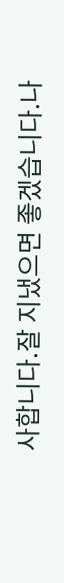사합니다.잘 지냈으면 좋겠습니다.나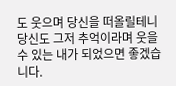도 웃으며 당신을 떠올릴테니 당신도 그저 추억이라며 웃을 수 있는 내가 되었으면 좋겠습니다.